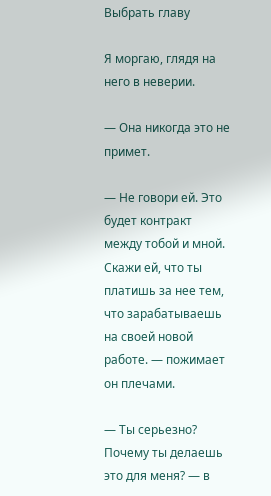Выбрать главу

Я моргаю, глядя на него в неверии.

— Она никогда это не примет.

— Не говори ей. Это будет контракт между тобой и мной. Скажи ей, что ты платишь за нее тем, что зарабатываешь на своей новой работе. — пожимает он плечами.

— Ты серьезно? Почему ты делаешь это для меня? — в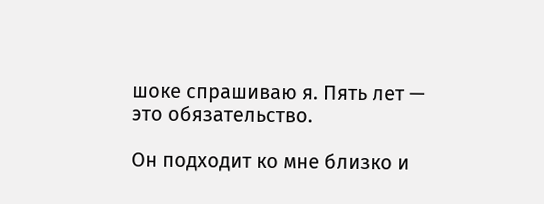шоке спрашиваю я. Пять лет — это обязательство.

Он подходит ко мне близко и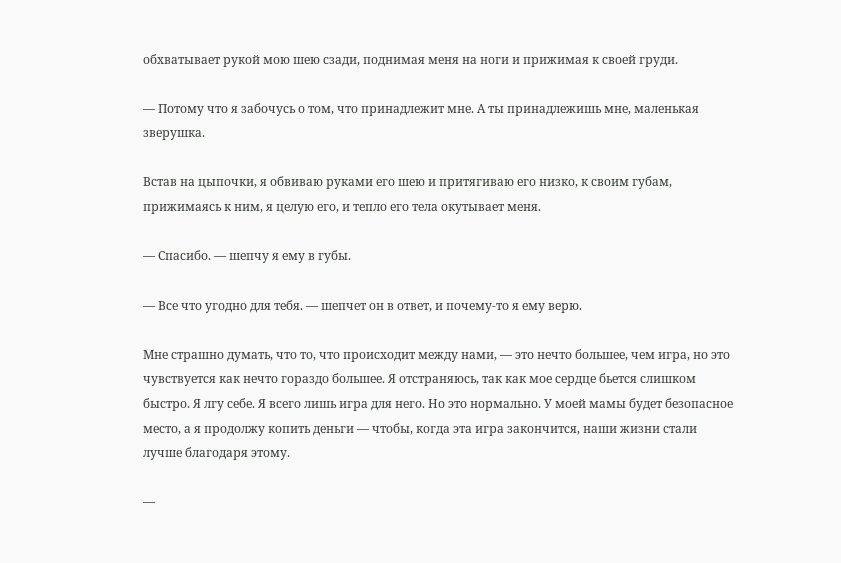обхватывает рукой мою шею сзади, поднимая меня на ноги и прижимая к своей груди.

— Потому что я забочусь о том, что принадлежит мне. А ты принадлежишь мне, маленькая зверушка.

Встав на цыпочки, я обвиваю руками его шею и притягиваю его низко, к своим губам, прижимаясь к ним, я целую его, и тепло его тела окутывает меня.

— Спасибо. — шепчу я ему в губы.

— Все что угодно для тебя. — шепчет он в ответ, и почему-то я ему верю.

Мне страшно думать, что то, что происходит между нами, — это нечто большее, чем игра, но это чувствуется как нечто гораздо большее. Я отстраняюсь, так как мое сердце бьется слишком быстро. Я лгу себе. Я всего лишь игра для него. Но это нормально. У моей мамы будет безопасное место, а я продолжу копить деньги — чтобы, когда эта игра закончится, наши жизни стали лучше благодаря этому.

—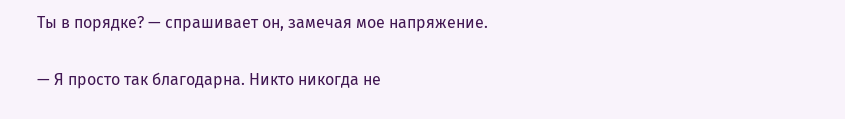Ты в порядке? — спрашивает он, замечая мое напряжение.

— Я просто так благодарна. Никто никогда не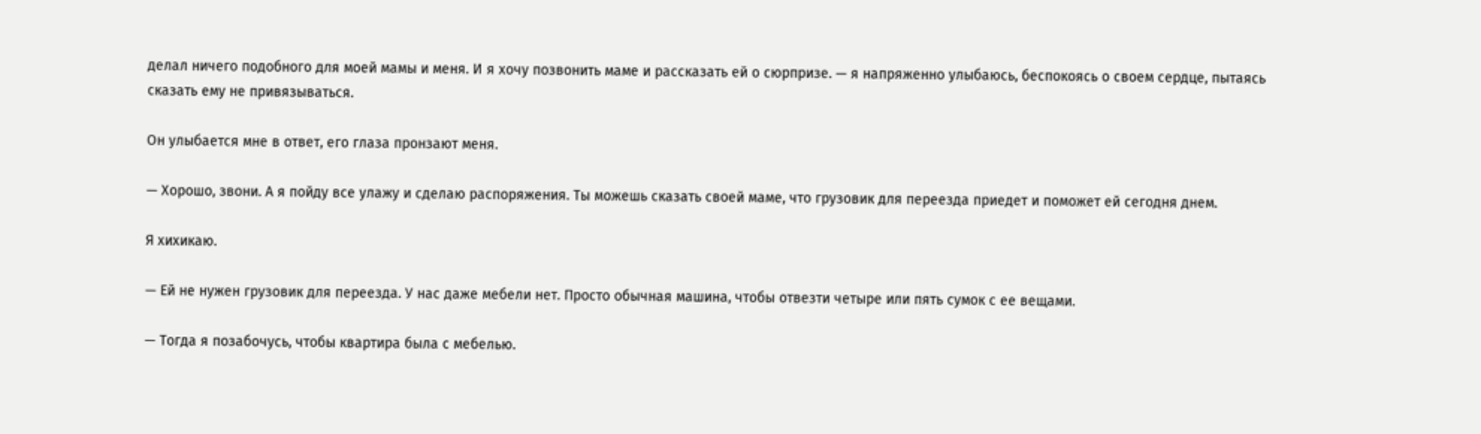делал ничего подобного для моей мамы и меня. И я хочу позвонить маме и рассказать ей о сюрпризе. — я напряженно улыбаюсь, беспокоясь о своем сердце, пытаясь сказать ему не привязываться.

Он улыбается мне в ответ, его глаза пронзают меня.

— Хорошо, звони. А я пойду все улажу и сделаю распоряжения. Ты можешь сказать своей маме, что грузовик для переезда приедет и поможет ей сегодня днем.

Я хихикаю.

— Ей не нужен грузовик для переезда. У нас даже мебели нет. Просто обычная машина, чтобы отвезти четыре или пять сумок с ее вещами.

— Тогда я позабочусь, чтобы квартира была с мебелью.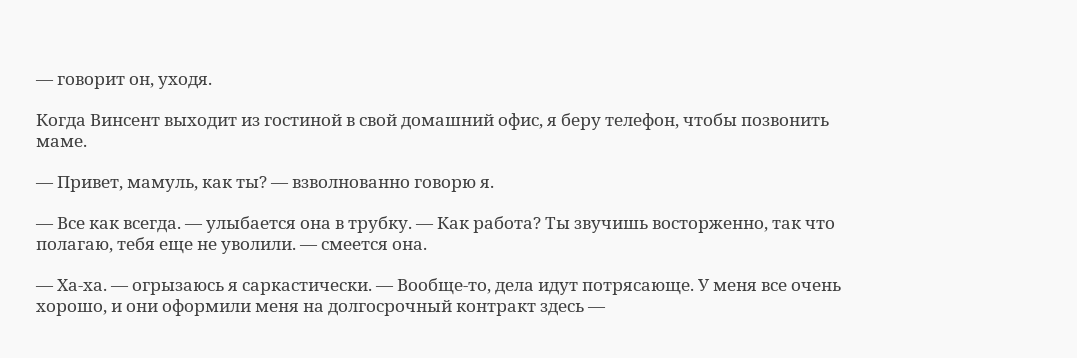— говорит он, уходя.

Когда Винсент выходит из гостиной в свой домашний офис, я беру телефон, чтобы позвонить маме.

— Привет, мамуль, как ты? — взволнованно говорю я.

— Все как всегда. — улыбается она в трубку. — Как работа? Ты звучишь восторженно, так что полагаю, тебя еще не уволили. — смеется она.

— Ха-ха. — огрызаюсь я саркастически. — Вообще-то, дела идут потрясающе. У меня все очень хорошо, и они оформили меня на долгосрочный контракт здесь —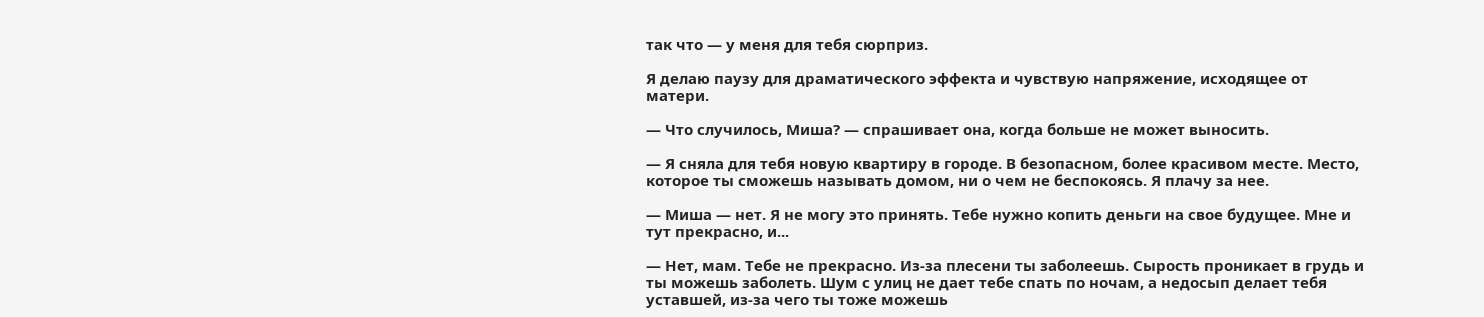так что — у меня для тебя сюрприз.

Я делаю паузу для драматического эффекта и чувствую напряжение, исходящее от матери.

— Что случилось, Миша? — спрашивает она, когда больше не может выносить.

— Я сняла для тебя новую квартиру в городе. В безопасном, более красивом месте. Место, которое ты сможешь называть домом, ни о чем не беспокоясь. Я плачу за нее.

— Миша — нет. Я не могу это принять. Тебе нужно копить деньги на свое будущее. Мне и тут прекрасно, и...

— Нет, мам. Тебе не прекрасно. Из-за плесени ты заболеешь. Сырость проникает в грудь и ты можешь заболеть. Шум с улиц не дает тебе спать по ночам, а недосып делает тебя уставшей, из-за чего ты тоже можешь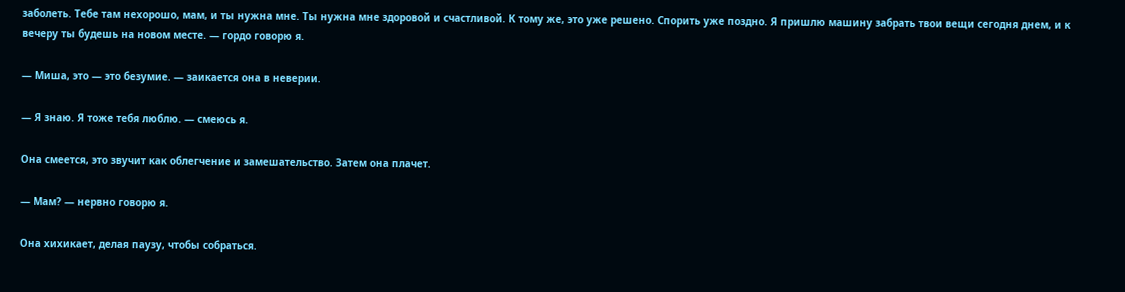заболеть. Тебе там нехорошо, мам, и ты нужна мне. Ты нужна мне здоровой и счастливой. К тому же, это уже решено. Спорить уже поздно. Я пришлю машину забрать твои вещи сегодня днем, и к вечеру ты будешь на новом месте. — гордо говорю я.

— Миша, это — это безумие. — заикается она в неверии.

— Я знаю. Я тоже тебя люблю. — смеюсь я.

Она смеется, это звучит как облегчение и замешательство. Затем она плачет.

— Мам? — нервно говорю я.

Она хихикает, делая паузу, чтобы собраться.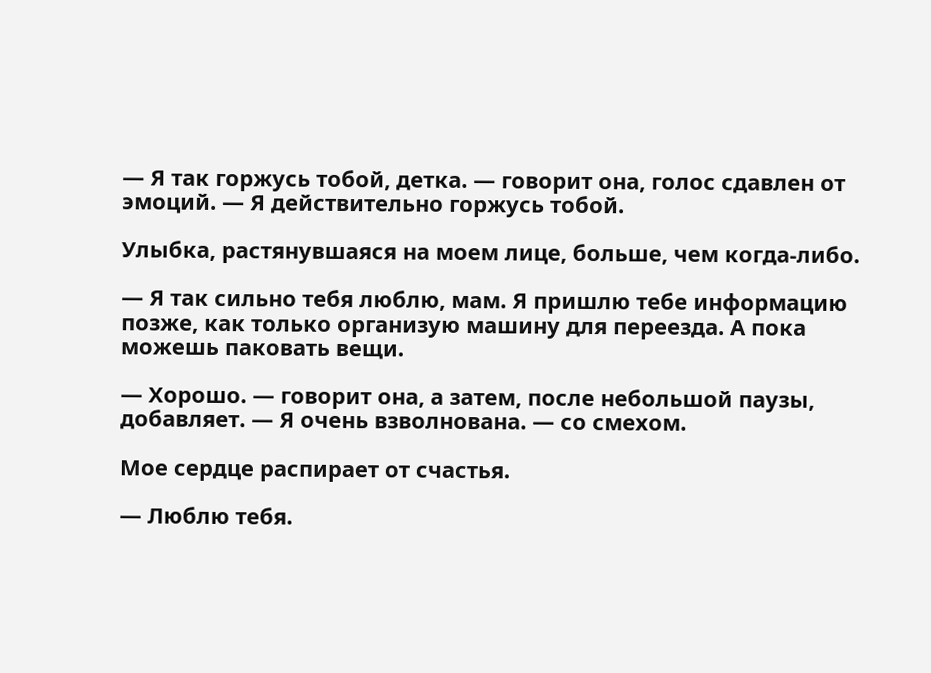— Я так горжусь тобой, детка. — говорит она, голос сдавлен от эмоций. — Я действительно горжусь тобой.

Улыбка, растянувшаяся на моем лице, больше, чем когда-либо.

— Я так сильно тебя люблю, мам. Я пришлю тебе информацию позже, как только организую машину для переезда. А пока можешь паковать вещи.

— Хорошо. — говорит она, а затем, после небольшой паузы, добавляет. — Я очень взволнована. — со смехом.

Мое сердце распирает от счастья.

— Люблю тебя.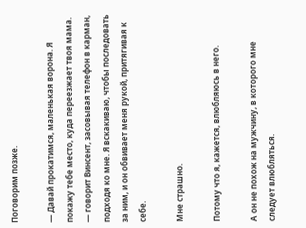Поговорим позже.

— Давай прокатимся, маленькая ворона. Я покажу тебе место, куда переезжает твоя мама. — говорит Винсент, засовывая телефон в карман, подходя ко мне. Я вскакиваю, чтобы последовать за ним, и он обвивает меня рукой, притягивая к себе.

Мне страшно.

Потому что я, кажется, влюбляюсь в него.

А он не похож на мужчину, в которого мне следует влюбляться.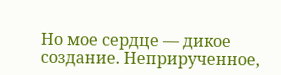Но мое сердце — дикое создание. Неприрученное,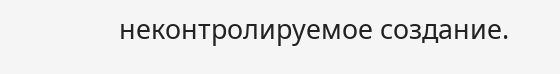неконтролируемое создание.